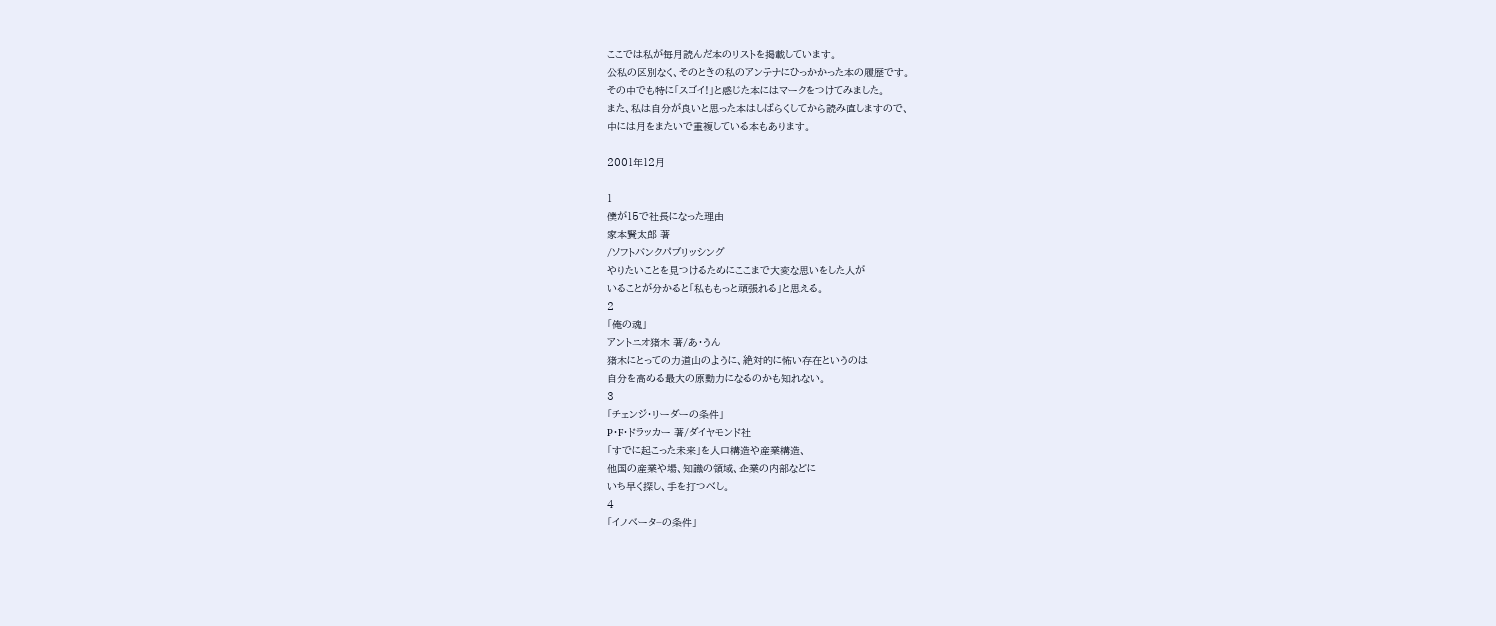ここでは私が毎月読んだ本のリストを掲載しています。
公私の区別なく、そのときの私のアンテナにひっかかった本の履歴です。
その中でも特に「スゴイ!」と感じた本にはマークをつけてみました。
また、私は自分が良いと思った本はしばらくしてから読み直しますので、
中には月をまたいで重複している本もあります。

2001年12月

1
僕が15で社長になった理由
家本賢太郎 著
/ソフトバンクパブリッシング
やりたいことを見つけるためにここまで大変な思いをした人が
いることが分かると「私ももっと頑張れる」と思える。
2
「俺の魂」
アントニオ猪木 著/あ・うん
猪木にとっての力道山のように、絶対的に怖い存在というのは
自分を高める最大の原動力になるのかも知れない。
3
「チェンジ・リーダーの条件」
P・F・ドラッカー 著/ダイヤモンド社
「すでに起こった未来」を人口構造や産業構造、
他国の産業や場、知識の領域、企業の内部などに
いち早く探し、手を打つべし。
4
「イノベータ−の条件」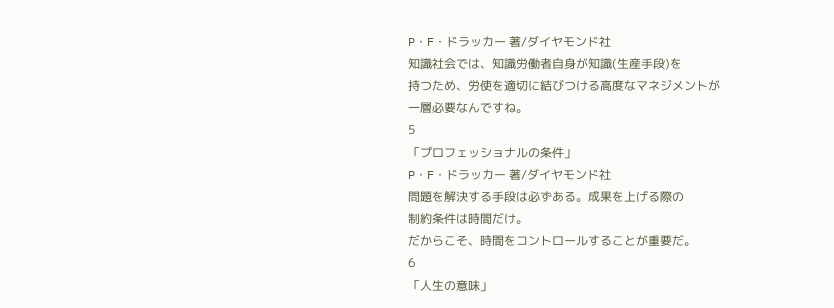P・F・ドラッカー 著/ダイヤモンド社
知識社会では、知識労働者自身が知識(生産手段)を
持つため、労使を適切に結びつける高度なマネジメントが
一層必要なんですね。
5
「プロフェッショナルの条件」
P・F・ドラッカー 著/ダイヤモンド社
問題を解決する手段は必ずある。成果を上げる際の
制約条件は時間だけ。
だからこそ、時間をコントロールすることが重要だ。
6
「人生の意味」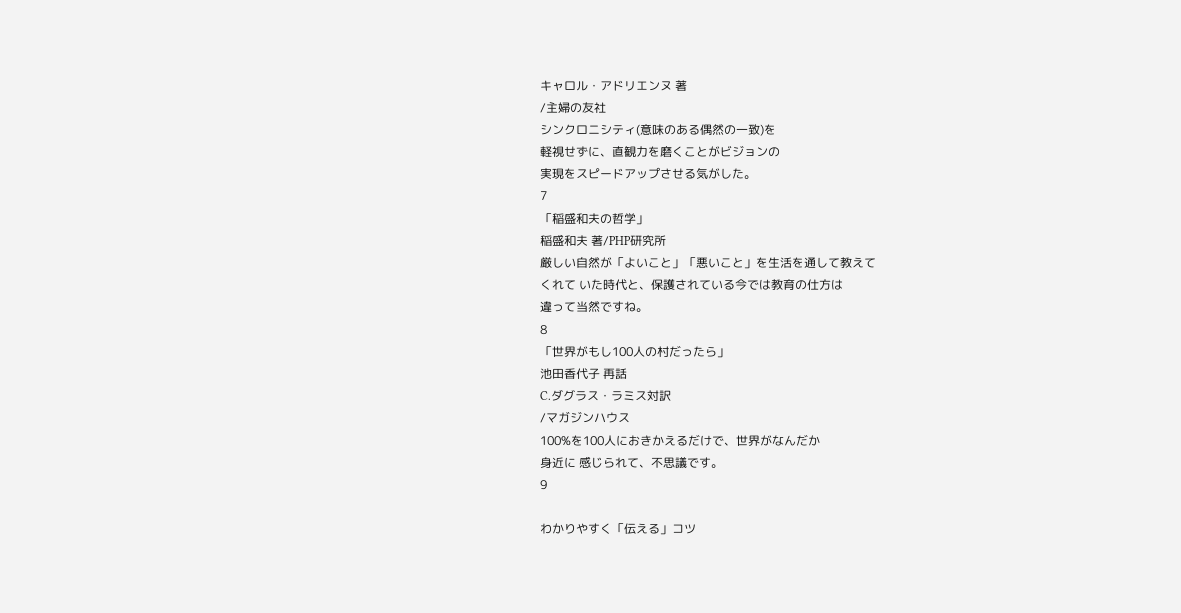キャロル・アドリエンヌ 著
/主婦の友社
シンクロニシティ(意味のある偶然の一致)を
軽視せずに、直観力を磨くことがビジョンの
実現をスピードアップさせる気がした。
7
「稲盛和夫の哲学」
稲盛和夫 著/PHP研究所
厳しい自然が「よいこと」「悪いこと」を生活を通して教えて
くれて いた時代と、保護されている今では教育の仕方は
違って当然ですね。
8
「世界がもし100人の村だったら」
池田香代子 再話
C.ダグラス・ラミス対訳
/マガジンハウス
100%を100人におきかえるだけで、世界がなんだか
身近に 感じられて、不思議です。
9

わかりやすく「伝える」コツ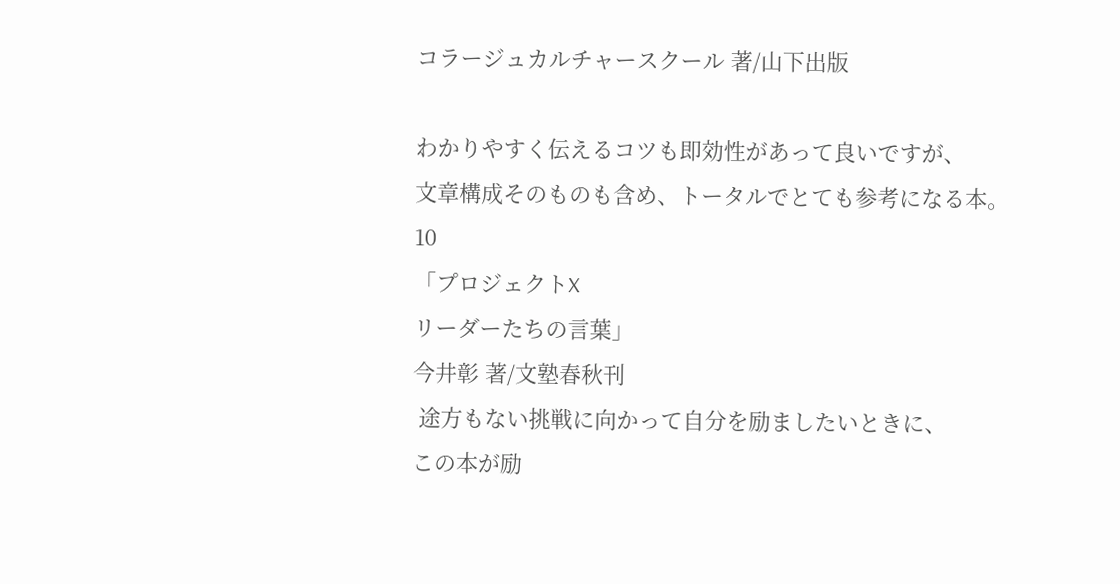コラージュカルチャースクール 著/山下出版

わかりやすく伝えるコツも即効性があって良いですが、
文章構成そのものも含め、トータルでとても参考になる本。
10
「プロジェクトX
リーダーたちの言葉」
今井彰 著/文塾春秋刊
 途方もない挑戦に向かって自分を励ましたいときに、
この本が励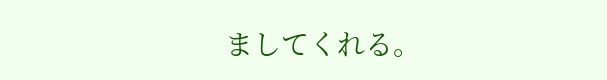ましてくれる。